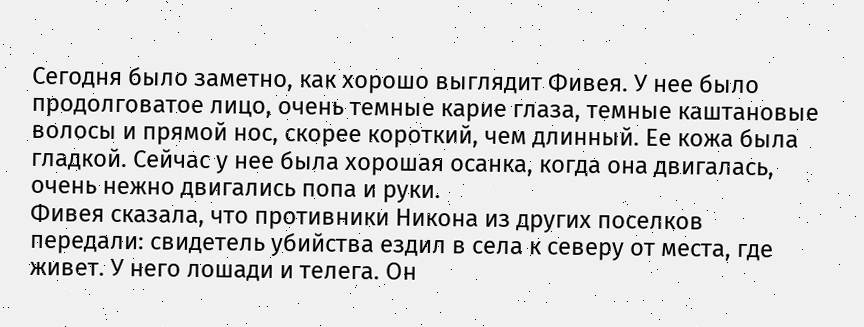Сегодня было заметно, как хорошо выглядит Фивея. У нее было продолговатое лицо, очень темные карие глаза, темные каштановые волосы и прямой нос, скорее короткий, чем длинный. Ее кожа была гладкой. Сейчас у нее была хорошая осанка, когда она двигалась, очень нежно двигались попа и руки.
Фивея сказала, что противники Никона из других поселков передали: свидетель убийства ездил в села к северу от места, где живет. У него лошади и телега. Он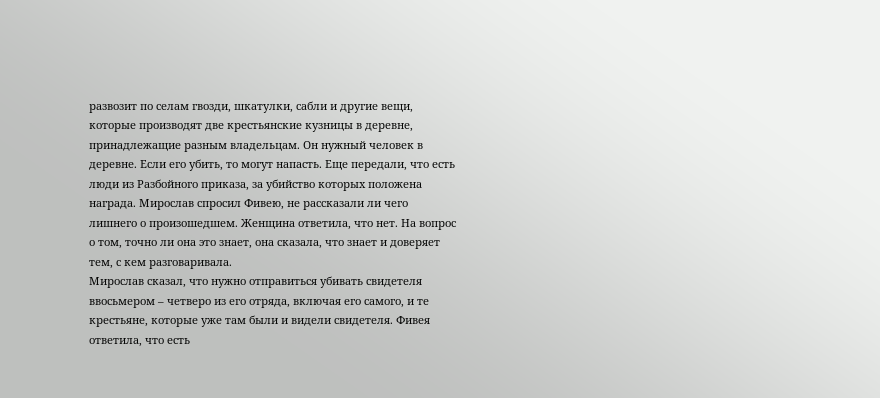развозит по селам гвозди, шкатулки, сабли и другие вещи, которые производят две крестьянские кузницы в деревне, принадлежащие разным владельцам. Он нужный человек в деревне. Если его убить, то могут напасть. Еще передали, что есть люди из Разбойного приказа, за убийство которых положена награда. Мирослав спросил Фивею, не рассказали ли чего лишнего о произошедшем. Женщина ответила, что нет. На вопрос о том, точно ли она это знает, она сказала, что знает и доверяет тем, с кем разговаривала.
Мирослав сказал, что нужно отправиться убивать свидетеля ввосьмером – четверо из его отряда, включая его самого, и те крестьяне, которые уже там были и видели свидетеля. Фивея ответила, что есть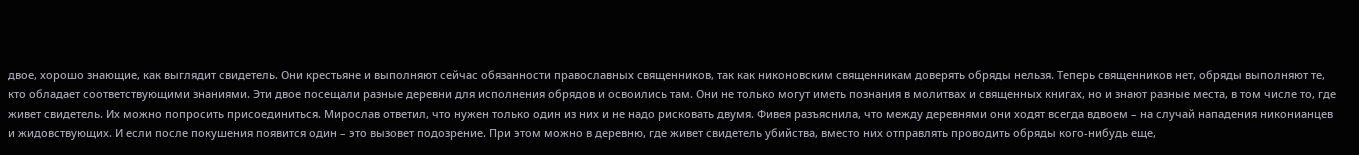двое, хорошо знающие, как выглядит свидетель. Они крестьяне и выполняют сейчас обязанности православных священников, так как никоновским священникам доверять обряды нельзя. Теперь священников нет, обряды выполняют те, кто обладает соответствующими знаниями. Эти двое посещали разные деревни для исполнения обрядов и освоились там. Они не только могут иметь познания в молитвах и священных книгах, но и знают разные места, в том числе то, где живет свидетель. Их можно попросить присоединиться. Мирослав ответил, что нужен только один из них и не надо рисковать двумя. Фивея разъяснила, что между деревнями они ходят всегда вдвоем – на случай нападения никонианцев и жидовствующих. И если после покушения появится один – это вызовет подозрение. При этом можно в деревню, где живет свидетель убийства, вместо них отправлять проводить обряды кого-нибудь еще,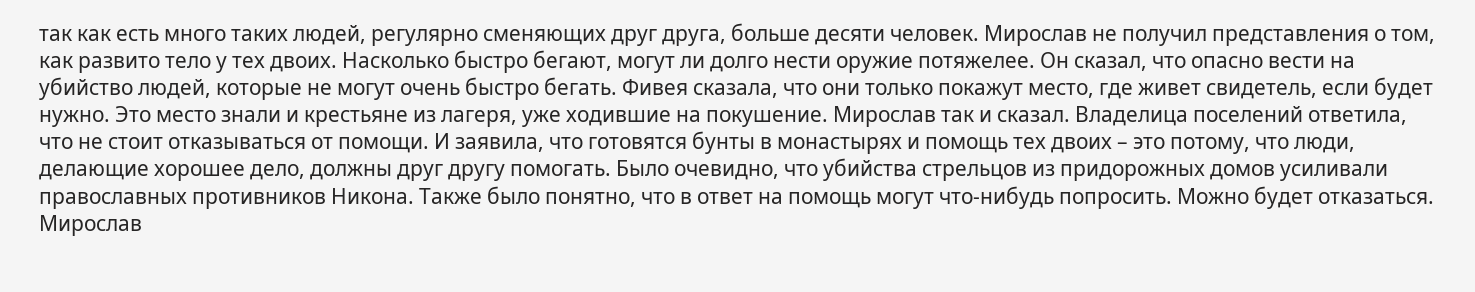так как есть много таких людей, регулярно сменяющих друг друга, больше десяти человек. Мирослав не получил представления о том, как развито тело у тех двоих. Насколько быстро бегают, могут ли долго нести оружие потяжелее. Он сказал, что опасно вести на убийство людей, которые не могут очень быстро бегать. Фивея сказала, что они только покажут место, где живет свидетель, если будет нужно. Это место знали и крестьяне из лагеря, уже ходившие на покушение. Мирослав так и сказал. Владелица поселений ответила, что не стоит отказываться от помощи. И заявила, что готовятся бунты в монастырях и помощь тех двоих – это потому, что люди, делающие хорошее дело, должны друг другу помогать. Было очевидно, что убийства стрельцов из придорожных домов усиливали православных противников Никона. Также было понятно, что в ответ на помощь могут что-нибудь попросить. Можно будет отказаться. Мирослав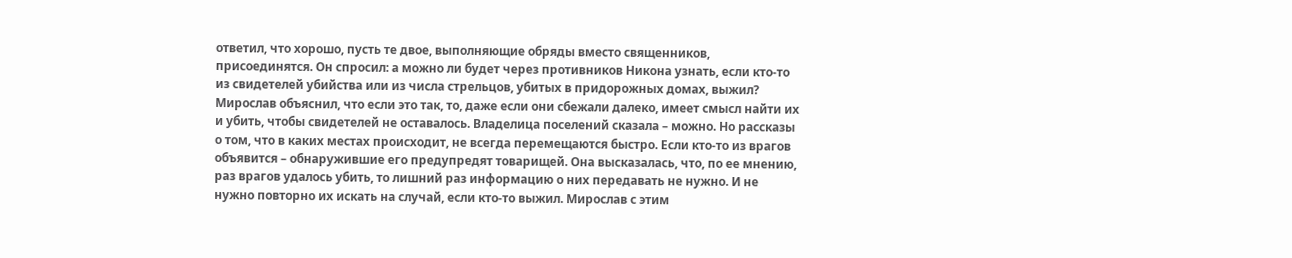ответил, что хорошо, пусть те двое, выполняющие обряды вместо священников, присоединятся. Он спросил: а можно ли будет через противников Никона узнать, если кто-то из свидетелей убийства или из числа стрельцов, убитых в придорожных домах, выжил? Мирослав объяснил, что если это так, то, даже если они сбежали далеко, имеет смысл найти их и убить, чтобы свидетелей не оставалось. Владелица поселений сказала – можно. Но рассказы о том, что в каких местах происходит, не всегда перемещаются быстро. Если кто-то из врагов объявится – обнаружившие его предупредят товарищей. Она высказалась, что, по ее мнению, раз врагов удалось убить, то лишний раз информацию о них передавать не нужно. И не нужно повторно их искать на случай, если кто-то выжил. Мирослав с этим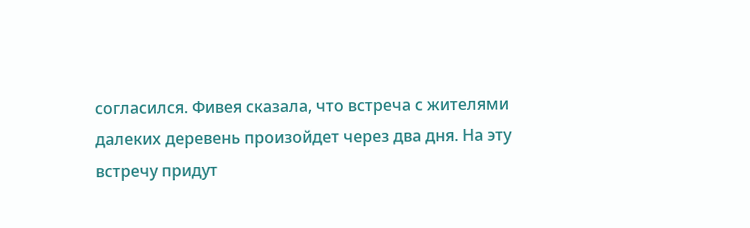согласился. Фивея сказала, что встреча с жителями далеких деревень произойдет через два дня. На эту встречу придут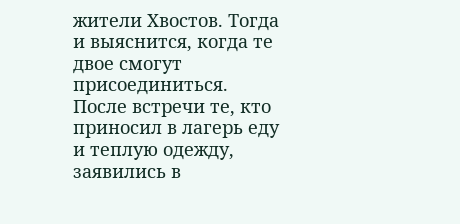жители Хвостов. Тогда и выяснится, когда те двое смогут присоединиться.
После встречи те, кто приносил в лагерь еду и теплую одежду, заявились в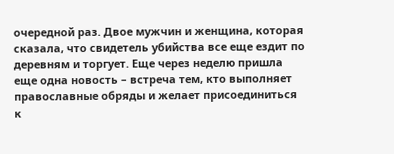очередной раз. Двое мужчин и женщина, которая сказала, что свидетель убийства все еще ездит по деревням и торгует. Еще через неделю пришла еще одна новость – встреча тем, кто выполняет православные обряды и желает присоединиться к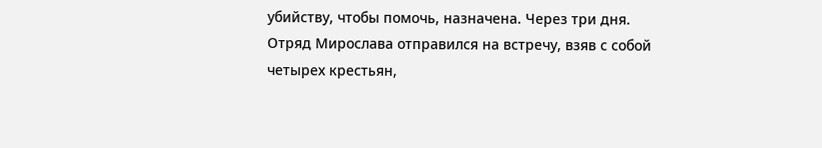убийству, чтобы помочь, назначена. Через три дня.
Отряд Мирослава отправился на встречу, взяв с собой четырех крестьян,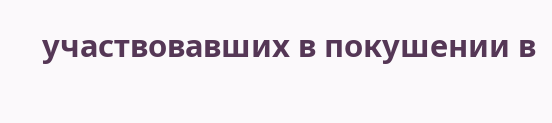участвовавших в покушении в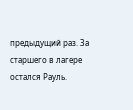предыдущий раз. За старшего в лагере остался Рауль.